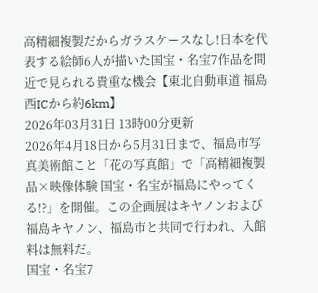高精細複製だからガラスケースなし!日本を代表する絵師6人が描いた国宝・名宝7作品を間近で見られる貴重な機会【東北自動車道 福島西ICから約6km】
2026年03月31日 13時00分更新
2026年4月18日から5月31日まで、福島市写真美術館こと「花の写真館」で「高精細複製品×映像体験 国宝・名宝が福島にやってくる!?」を開催。この企画展はキヤノンおよび福島キヤノン、福島市と共同で行われ、入館料は無料だ。
国宝・名宝7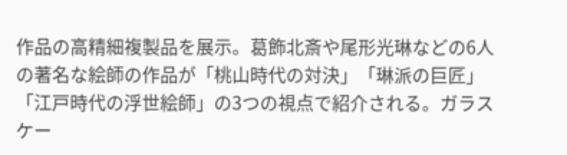作品の高精細複製品を展示。葛飾北斎や尾形光琳などの6人の著名な絵師の作品が「桃山時代の対決」「琳派の巨匠」「江戸時代の浮世絵師」の3つの視点で紹介される。ガラスケー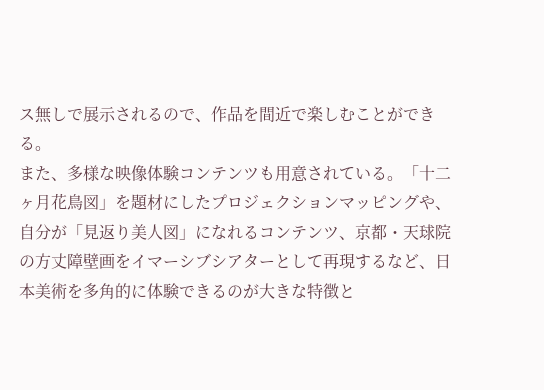ス無しで展示されるので、作品を間近で楽しむことができる。
また、多様な映像体験コンテンツも用意されている。「十二ヶ月花鳥図」を題材にしたプロジェクションマッピングや、自分が「見返り美人図」になれるコンテンツ、京都・天球院の方丈障壁画をイマーシブシアターとして再現するなど、日本美術を多角的に体験できるのが大きな特徴と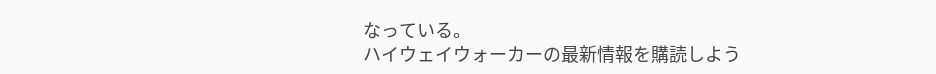なっている。
ハイウェイウォーカーの最新情報を購読しよう